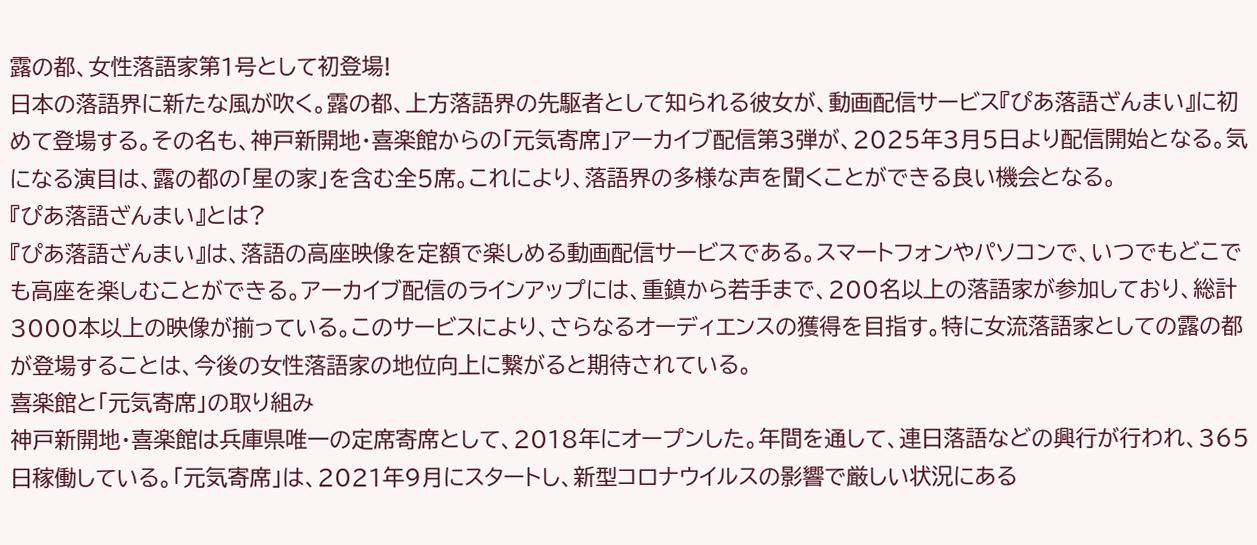露の都、女性落語家第1号として初登場!
日本の落語界に新たな風が吹く。露の都、上方落語界の先駆者として知られる彼女が、動画配信サービス『ぴあ落語ざんまい』に初めて登場する。その名も、神戸新開地・喜楽館からの「元気寄席」アーカイブ配信第3弾が、2025年3月5日より配信開始となる。気になる演目は、露の都の「星の家」を含む全5席。これにより、落語界の多様な声を聞くことができる良い機会となる。
『ぴあ落語ざんまい』とは?
『ぴあ落語ざんまい』は、落語の高座映像を定額で楽しめる動画配信サービスである。スマートフォンやパソコンで、いつでもどこでも高座を楽しむことができる。アーカイブ配信のラインアップには、重鎮から若手まで、200名以上の落語家が参加しており、総計3000本以上の映像が揃っている。このサービスにより、さらなるオーディエンスの獲得を目指す。特に女流落語家としての露の都が登場することは、今後の女性落語家の地位向上に繋がると期待されている。
喜楽館と「元気寄席」の取り組み
神戸新開地・喜楽館は兵庫県唯一の定席寄席として、2018年にオープンした。年間を通して、連日落語などの興行が行われ、365日稼働している。「元気寄席」は、2021年9月にスタートし、新型コロナウイルスの影響で厳しい状況にある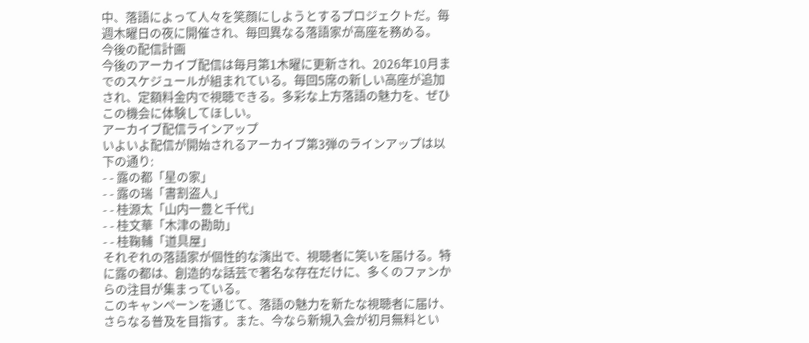中、落語によって人々を笑顔にしようとするプロジェクトだ。毎週木曜日の夜に開催され、毎回異なる落語家が高座を務める。
今後の配信計画
今後のアーカイブ配信は毎月第1木曜に更新され、2026年10月までのスケジュールが組まれている。毎回5席の新しい高座が追加され、定額料金内で視聴できる。多彩な上方落語の魅力を、ぜひこの機会に体験してほしい。
アーカイブ配信ラインアップ
いよいよ配信が開始されるアーカイブ第3弾のラインアップは以下の通り:
- - 露の都「星の家」
- - 露の瑞「書割盗人」
- - 桂源太「山内一豊と千代」
- - 桂文華「木津の勘助」
- - 桂鞠輔「道具屋」
それぞれの落語家が個性的な演出で、視聴者に笑いを届ける。特に露の都は、創造的な話芸で著名な存在だけに、多くのファンからの注目が集まっている。
このキャンペーンを通じて、落語の魅力を新たな視聴者に届け、さらなる普及を目指す。また、今なら新規入会が初月無料とい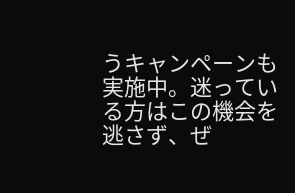うキャンペーンも実施中。迷っている方はこの機会を逃さず、ぜ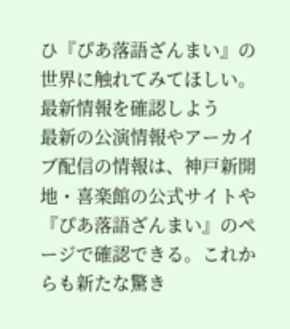ひ『ぴあ落語ざんまい』の世界に触れてみてほしい。
最新情報を確認しよう
最新の公演情報やアーカイブ配信の情報は、神戸新開地・喜楽館の公式サイトや『ぴあ落語ざんまい』のページで確認できる。これからも新たな驚き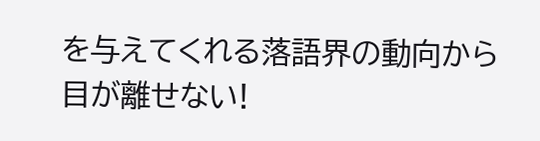を与えてくれる落語界の動向から目が離せない!